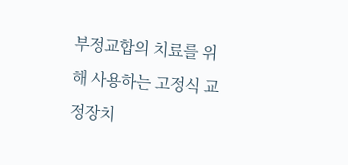부정교합의 치료를 위해 사용하는 고정식 교정장치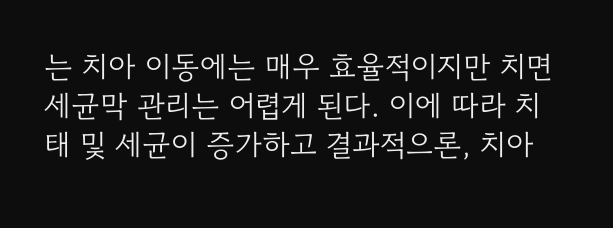는 치아 이동에는 매우 효율적이지만 치면 세균막 관리는 어렵게 된다. 이에 따라 치태 및 세균이 증가하고 결과적으론, 치아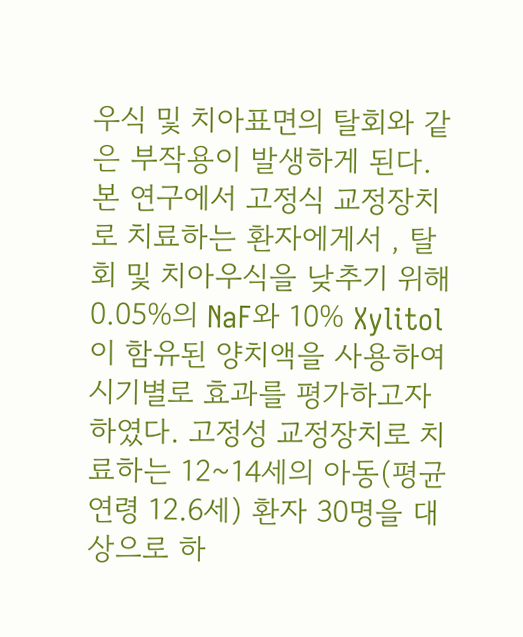우식 및 치아표면의 탈회와 같은 부작용이 발생하게 된다. 본 연구에서 고정식 교정장치로 치료하는 환자에게서 , 탈회 및 치아우식을 낮추기 위해 0.05%의 NaF와 10% Xylitol이 함유된 양치액을 사용하여 시기별로 효과를 평가하고자 하였다. 고정성 교정장치로 치료하는 12~14세의 아동(평균연령 12.6세) 환자 30명을 대상으로 하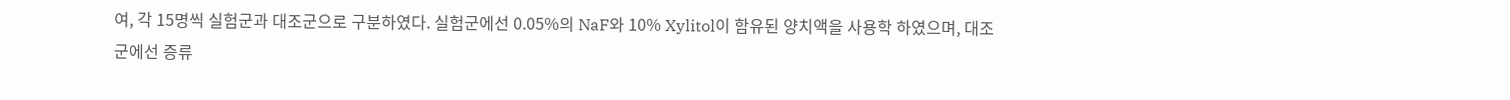여, 각 15명씩 실험군과 대조군으로 구분하였다. 실험군에선 0.05%의 NaF와 10% Xylitol이 함유된 양치액을 사용학 하였으며, 대조군에선 증류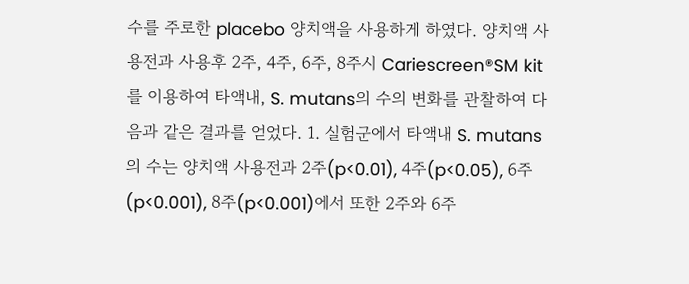수를 주로한 placebo 양치액을 사용하게 하였다. 양치액 사용전과 사용후 2주, 4주, 6주, 8주시 Cariescreen®SM kit를 이용하여 타액내, S. mutans의 수의 변화를 관찰하여 다음과 같은 결과를 얻었다. 1. 실험군에서 타액내 S. mutans의 수는 양치액 사용전과 2주(p<0.01), 4주(p<0.05), 6주(p<0.001), 8주(p<0.001)에서 또한 2주와 6주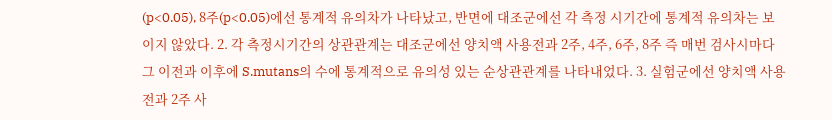(p<0.05), 8주(p<0.05)에선 통계적 유의차가 나타났고, 반면에 대조군에선 각 측정 시기간에 통계적 유의차는 보이지 않았다. 2. 각 측정시기간의 상관관계는 대조군에선 양치액 사용전과 2주, 4주, 6주, 8주 즉 매번 검사시마다 그 이전과 이후에 S.mutans의 수에 통계적으로 유의성 있는 순상관관계를 나타내었다. 3. 실험군에선 양치액 사용전과 2주 사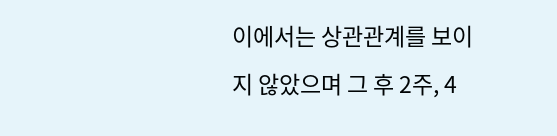이에서는 상관관계를 보이지 않았으며 그 후 2주, 4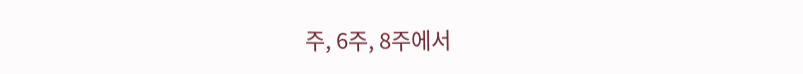주, 6주, 8주에서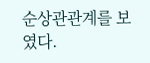순상관관계를 보였다.